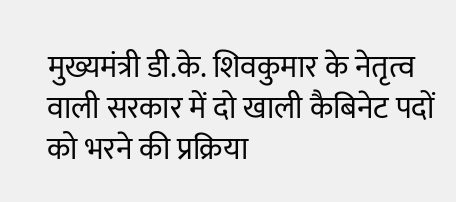मुख्यमंत्री डी.के. शिवकुमार के नेतृत्व वाली सरकार में दो खाली कैबिनेट पदों को भरने की प्रक्रिया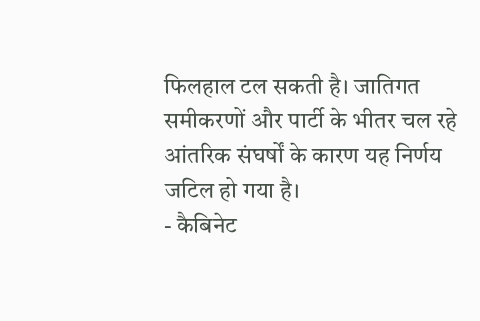फिलहाल टल सकती है। जातिगत समीकरणों और पार्टी के भीतर चल रहे आंतरिक संघर्षों के कारण यह निर्णय जटिल हो गया है।
- कैबिनेट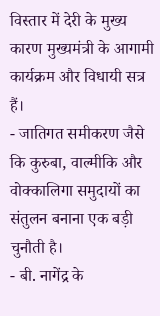विस्तार में देरी के मुख्य कारण मुख्यमंत्री के आगामी कार्यक्रम और विधायी सत्र हैं।
- जातिगत समीकरण जैसे कि कुरुबा, वाल्मीकि और वोक्कालिगा समुदायों का संतुलन बनाना एक बड़ी चुनौती है।
- बी. नागेंद्र के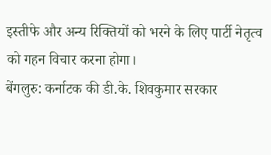इस्तीफे और अन्य रिक्तियों को भरने के लिए पार्टी नेतृत्व को गहन विचार करना होगा।
बेंगलुरु: कर्नाटक की डी.के. शिवकुमार सरकार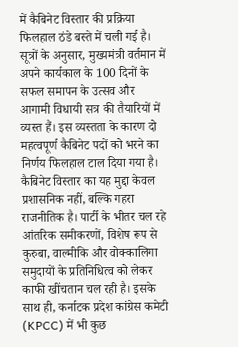में कैबिनेट विस्तार की प्रक्रिया फिलहाल ठंडे बस्ते में चली गई है। सूत्रों के अनुसार, मुख्यमंत्री वर्तमान में अपने कार्यकाल के 100 दिनों के सफल समापन के उत्सव और आगामी विधायी सत्र की तैयारियों में व्यस्त हैं। इस व्यस्तता के कारण दो महत्वपूर्ण कैबिनेट पदों को भरने का निर्णय फिलहाल टाल दिया गया है।
कैबिनेट विस्तार का यह मुद्दा केवल प्रशासनिक नहीं, बल्कि गहरा राजनीतिक है। पार्टी के भीतर चल रहे आंतरिक समीकरणों, विशेष रूप से कुरुबा, वाल्मीकि और वोक्कालिगा समुदायों के प्रतिनिधित्व को लेकर काफी खींचतान चल रही है। इसके साथ ही, कर्नाटक प्रदेश कांग्रेस कमेटी (KPCC) में भी कुछ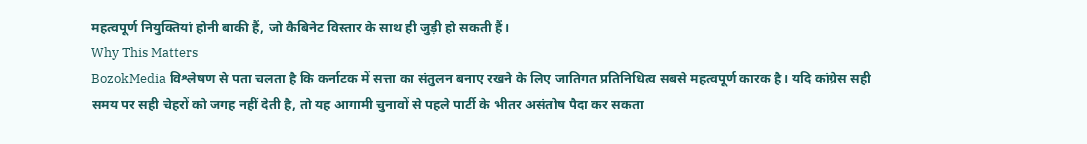महत्वपूर्ण नियुक्तियां होनी बाकी हैं, जो कैबिनेट विस्तार के साथ ही जुड़ी हो सकती हैं।
Why This Matters
BozokMedia विश्लेषण से पता चलता है कि कर्नाटक में सत्ता का संतुलन बनाए रखने के लिए जातिगत प्रतिनिधित्व सबसे महत्वपूर्ण कारक है। यदि कांग्रेस सही समय पर सही चेहरों को जगह नहीं देती है, तो यह आगामी चुनावों से पहले पार्टी के भीतर असंतोष पैदा कर सकता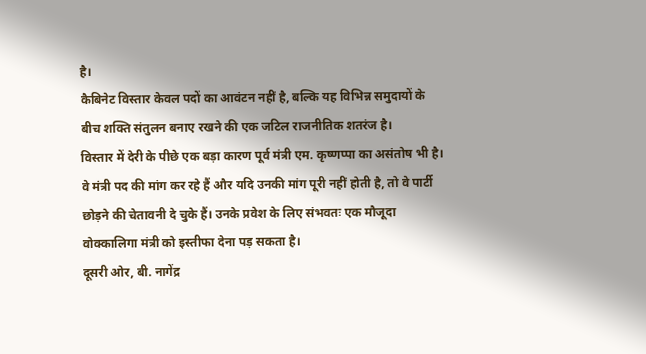है।
कैबिनेट विस्तार केवल पदों का आवंटन नहीं है, बल्कि यह विभिन्न समुदायों के बीच शक्ति संतुलन बनाए रखने की एक जटिल राजनीतिक शतरंज है।
विस्तार में देरी के पीछे एक बड़ा कारण पूर्व मंत्री एम. कृष्णप्पा का असंतोष भी है। वे मंत्री पद की मांग कर रहे हैं और यदि उनकी मांग पूरी नहीं होती है, तो वे पार्टी छोड़ने की चेतावनी दे चुके हैं। उनके प्रवेश के लिए संभवतः एक मौजूदा वोक्कालिगा मंत्री को इस्तीफा देना पड़ सकता है।
दूसरी ओर, बी. नागेंद्र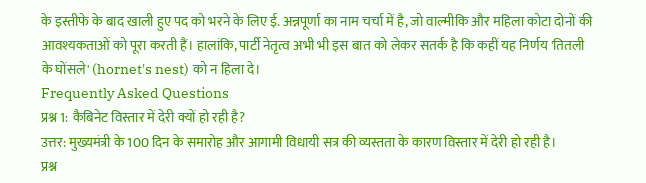के इस्तीफे के बाद खाली हुए पद को भरने के लिए ई. अन्नपूर्णा का नाम चर्चा में है, जो वाल्मीकि और महिला कोटा दोनों की आवश्यकताओं को पूरा करती हैं। हालांकि, पार्टी नेतृत्व अभी भी इस बात को लेकर सतर्क है कि कहीं यह निर्णय 'तितली के घोंसले' (hornet's nest) को न हिला दे।
Frequently Asked Questions
प्रश्न 1: कैबिनेट विस्तार में देरी क्यों हो रही है?
उत्तर: मुख्यमंत्री के 100 दिन के समारोह और आगामी विधायी सत्र की व्यस्तता के कारण विस्तार में देरी हो रही है।
प्रश्न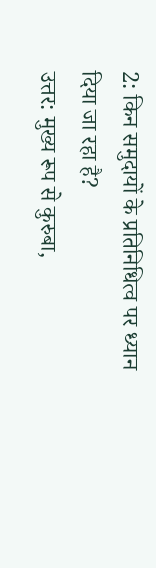2: किन समुदायों के प्रतिनिधित्व पर ध्यान दिया जा रहा है?
उत्तर: मुख्य रूप से कुरुबा,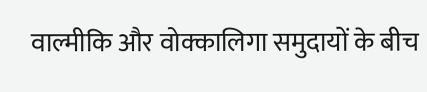वाल्मीकि और वोक्कालिगा समुदायों के बीच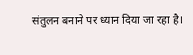संतुलन बनाने पर ध्यान दिया जा रहा है।